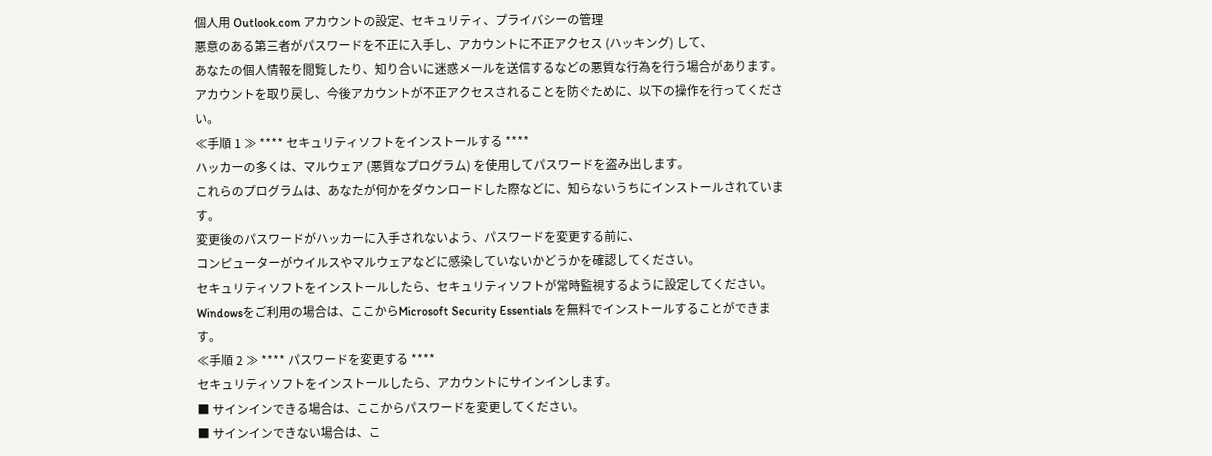個人用 Outlook.com アカウントの設定、セキュリティ、プライバシーの管理
悪意のある第三者がパスワードを不正に入手し、アカウントに不正アクセス (ハッキング) して、
あなたの個人情報を閲覧したり、知り合いに迷惑メールを送信するなどの悪質な行為を行う場合があります。
アカウントを取り戻し、今後アカウントが不正アクセスされることを防ぐために、以下の操作を行ってください。
≪手順 1 ≫ **** セキュリティソフトをインストールする ****
ハッカーの多くは、マルウェア (悪質なプログラム) を使用してパスワードを盗み出します。
これらのプログラムは、あなたが何かをダウンロードした際などに、知らないうちにインストールされています。
変更後のパスワードがハッカーに入手されないよう、パスワードを変更する前に、
コンピューターがウイルスやマルウェアなどに感染していないかどうかを確認してください。
セキュリティソフトをインストールしたら、セキュリティソフトが常時監視するように設定してください。
Windowsをご利用の場合は、ここからMicrosoft Security Essentials を無料でインストールすることができます。
≪手順 2 ≫ **** パスワードを変更する ****
セキュリティソフトをインストールしたら、アカウントにサインインします。
■ サインインできる場合は、ここからパスワードを変更してください。
■ サインインできない場合は、こ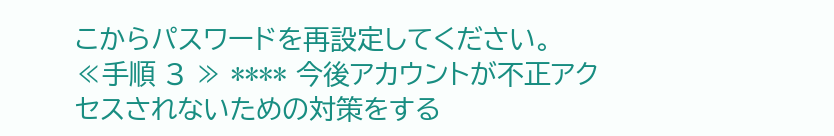こからパスワードを再設定してください。
≪手順 3 ≫ **** 今後アカウントが不正アクセスされないための対策をする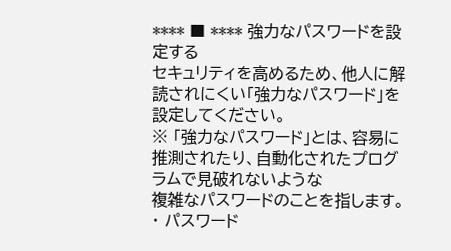**** ■ **** 強力なパスワードを設定する
セキュリティを高めるため、他人に解読されにくい「強力なパスワード」を設定してください。
※ 「強力なパスワード」とは、容易に推測されたり、自動化されたプログラムで見破れないような
複雑なパスワードのことを指します。
・ パスワード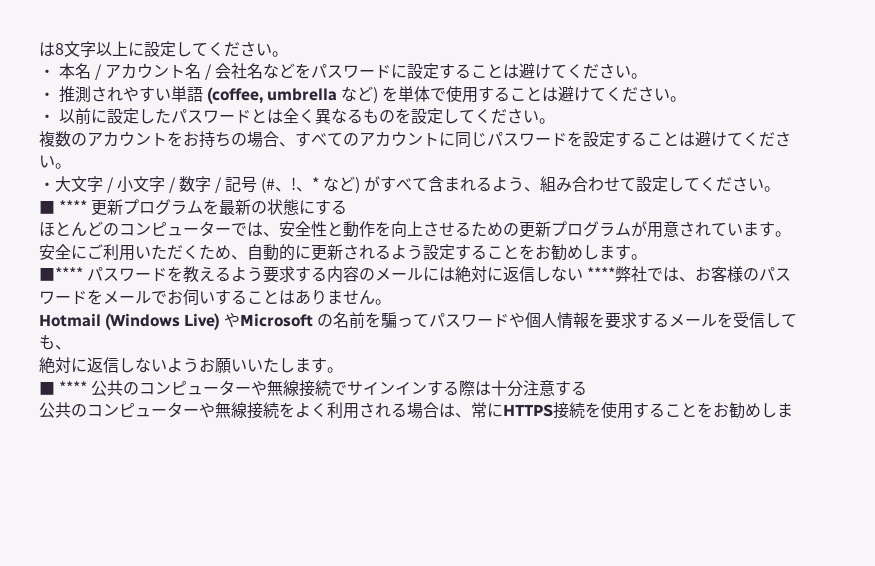は8文字以上に設定してください。
・ 本名 / アカウント名 / 会社名などをパスワードに設定することは避けてください。
・ 推測されやすい単語 (coffee, umbrella など) を単体で使用することは避けてください。
・ 以前に設定したパスワードとは全く異なるものを設定してください。
複数のアカウントをお持ちの場合、すべてのアカウントに同じパスワードを設定することは避けてください。
・大文字 / 小文字 / 数字 / 記号 (#、!、* など) がすべて含まれるよう、組み合わせて設定してください。
■ **** 更新プログラムを最新の状態にする
ほとんどのコンピューターでは、安全性と動作を向上させるための更新プログラムが用意されています。
安全にご利用いただくため、自動的に更新されるよう設定することをお勧めします。
■**** パスワードを教えるよう要求する内容のメールには絶対に返信しない ****弊社では、お客様のパスワードをメールでお伺いすることはありません。
Hotmail (Windows Live) やMicrosoft の名前を騙ってパスワードや個人情報を要求するメールを受信しても、
絶対に返信しないようお願いいたします。
■ **** 公共のコンピューターや無線接続でサインインする際は十分注意する
公共のコンピューターや無線接続をよく利用される場合は、常にHTTPS接続を使用することをお勧めしま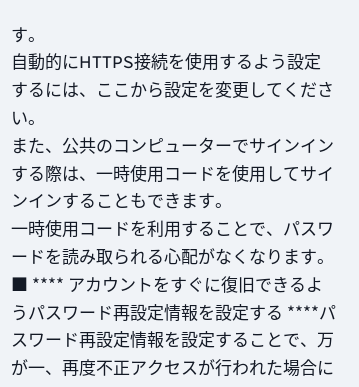す。
自動的にHTTPS接続を使用するよう設定するには、ここから設定を変更してください。
また、公共のコンピューターでサインインする際は、一時使用コードを使用してサインインすることもできます。
一時使用コードを利用することで、パスワードを読み取られる心配がなくなります。
■ **** アカウントをすぐに復旧できるようパスワード再設定情報を設定する ****パスワード再設定情報を設定することで、万が一、再度不正アクセスが行われた場合に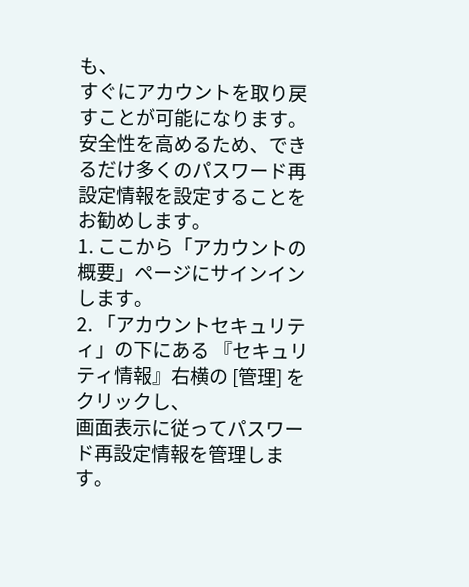も、
すぐにアカウントを取り戻すことが可能になります。
安全性を高めるため、できるだけ多くのパスワード再設定情報を設定することをお勧めします。
1. ここから「アカウントの概要」ページにサインインします。
2. 「アカウントセキュリティ」の下にある 『セキュリティ情報』右横の [管理] をクリックし、
画面表示に従ってパスワード再設定情報を管理します。